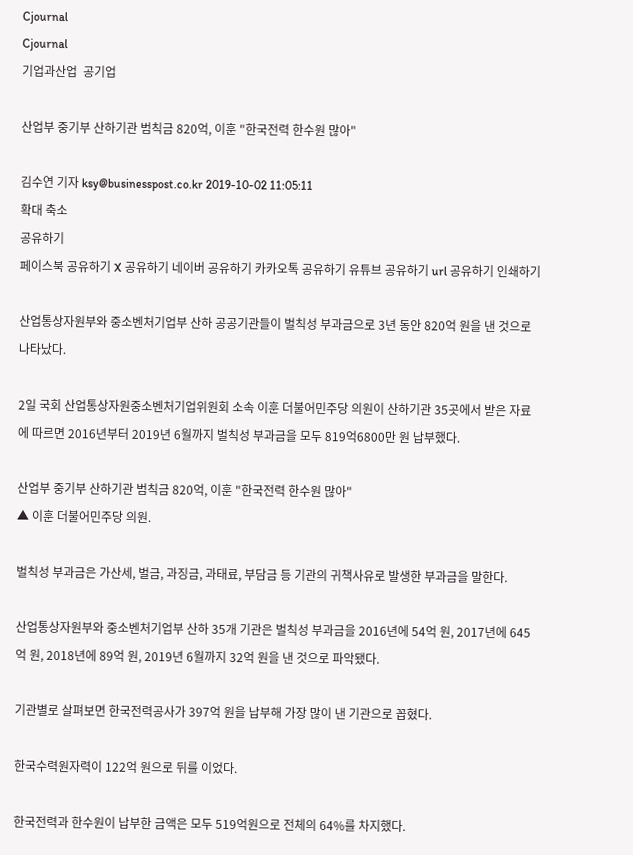Cjournal
Cjournal
기업과산업  공기업

산업부 중기부 산하기관 범칙금 820억, 이훈 "한국전력 한수원 많아"

김수연 기자 ksy@businesspost.co.kr 2019-10-02 11:05:11
확대 축소
공유하기
페이스북 공유하기 X 공유하기 네이버 공유하기 카카오톡 공유하기 유튜브 공유하기 url 공유하기 인쇄하기

산업통상자원부와 중소벤처기업부 산하 공공기관들이 벌칙성 부과금으로 3년 동안 820억 원을 낸 것으로 나타났다.

2일 국회 산업통상자원중소벤처기업위원회 소속 이훈 더불어민주당 의원이 산하기관 35곳에서 받은 자료에 따르면 2016년부터 2019년 6월까지 벌칙성 부과금을 모두 819억6800만 원 납부했다.

산업부 중기부 산하기관 범칙금 820억, 이훈 "한국전력 한수원 많아"
▲ 이훈 더불어민주당 의원.

벌칙성 부과금은 가산세, 벌금, 과징금, 과태료, 부담금 등 기관의 귀책사유로 발생한 부과금을 말한다.

산업통상자원부와 중소벤처기업부 산하 35개 기관은 벌칙성 부과금을 2016년에 54억 원, 2017년에 645억 원, 2018년에 89억 원, 2019년 6월까지 32억 원을 낸 것으로 파악됐다.

기관별로 살펴보면 한국전력공사가 397억 원을 납부해 가장 많이 낸 기관으로 꼽혔다.

한국수력원자력이 122억 원으로 뒤를 이었다.

한국전력과 한수원이 납부한 금액은 모두 519억원으로 전체의 64%를 차지했다.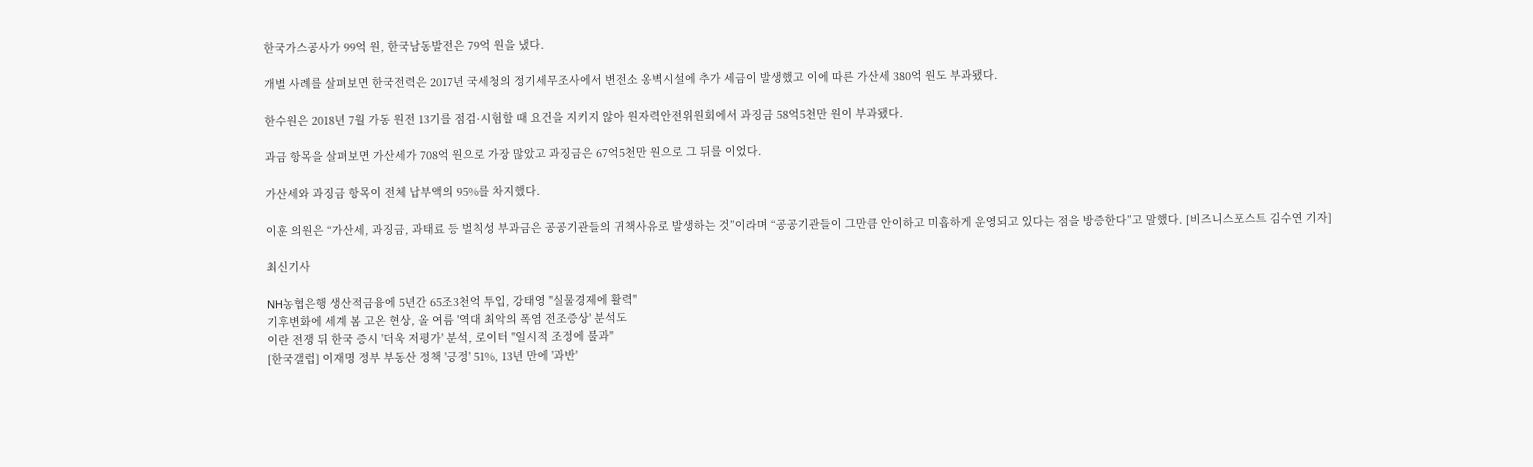한국가스공사가 99억 원, 한국남동발전은 79억 원을 냈다.

개별 사례를 살펴보면 한국전력은 2017년 국세청의 정기세무조사에서 변전소 옹벽시설에 추가 세금이 발생했고 이에 따른 가산세 380억 원도 부과됐다.

한수원은 2018년 7월 가동 원전 13기를 점검·시험할 때 요건을 지키지 않아 원자력안전위원회에서 과징금 58억5천만 원이 부과됐다.

과금 항목을 살펴보면 가산세가 708억 원으로 가장 많았고 과징금은 67억5천만 원으로 그 뒤를 이었다.

가산세와 과징금 항목이 전체 납부액의 95%를 차지했다.

이훈 의원은 “가산세, 과징금, 과태료 등 벌칙성 부과금은 공공기관들의 귀책사유로 발생하는 것”이라며 “공공기관들이 그만큼 안이하고 미흡하게 운영되고 있다는 점을 방증한다”고 말했다. [비즈니스포스트 김수연 기자]

최신기사

NH농협은행 생산적금융에 5년간 65조3천억 투입, 강태영 "실물경제에 활력"
기후변화에 세계 봄 고온 현상, 올 여름 '역대 최악의 폭염 전조증상' 분석도
이란 전쟁 뒤 한국 증시 '더욱 저평가' 분석, 로이터 "일시적 조정에 불과"
[한국갤럽] 이재명 정부 부동산 정책 '긍정' 51%, 13년 만에 '과반'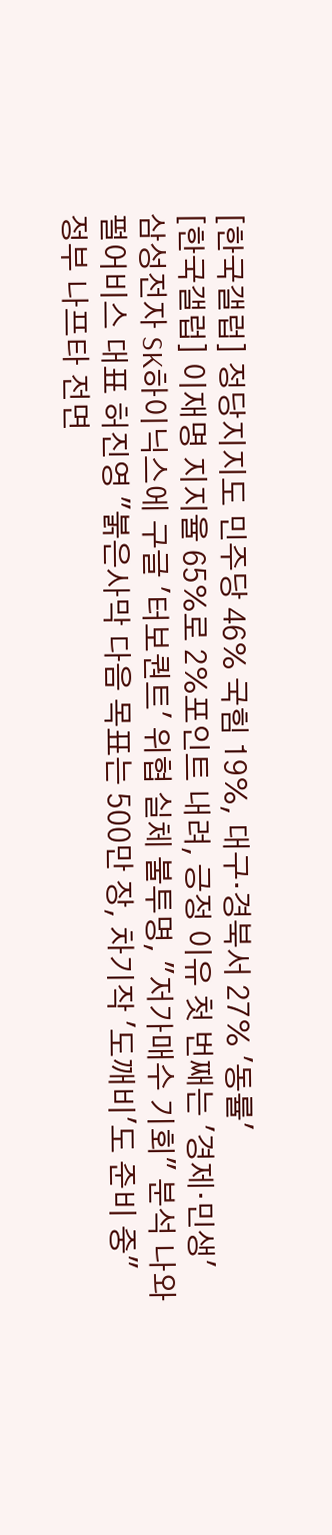[한국갤럽] 정당지지도 민주당 46% 국힘 19%, 대구·경북서 27% '동률'
[한국갤럽] 이재명 지지율 65%로 2%포인트 내려, 긍정 이유 첫 번째는 '경제·민생'
삼성전자 SK하이닉스에 구글 '터보퀀트' 위협 실체 불투명, "저가매수 기회" 분석 나와
펄어비스 대표 허진영 "붉은사막 다음 목표는 500만 장, 차기작 '도깨비'도 준비 중"
정부 나프타 전면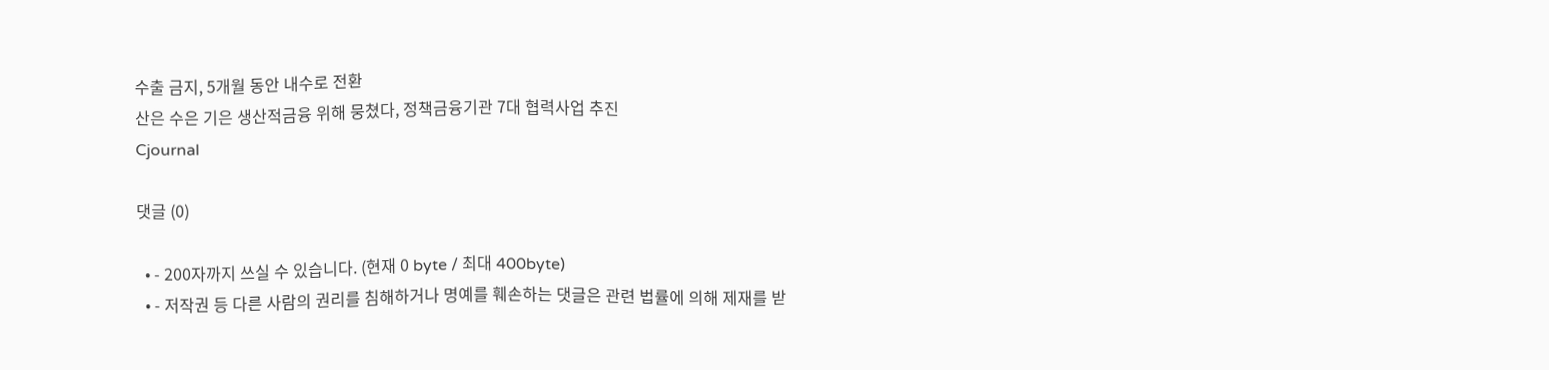수출 금지, 5개월 동안 내수로 전환
산은 수은 기은 생산적금융 위해 뭉쳤다, 정책금융기관 7대 협력사업 추진
Cjournal

댓글 (0)

  • - 200자까지 쓰실 수 있습니다. (현재 0 byte / 최대 400byte)
  • - 저작권 등 다른 사람의 권리를 침해하거나 명예를 훼손하는 댓글은 관련 법률에 의해 제재를 받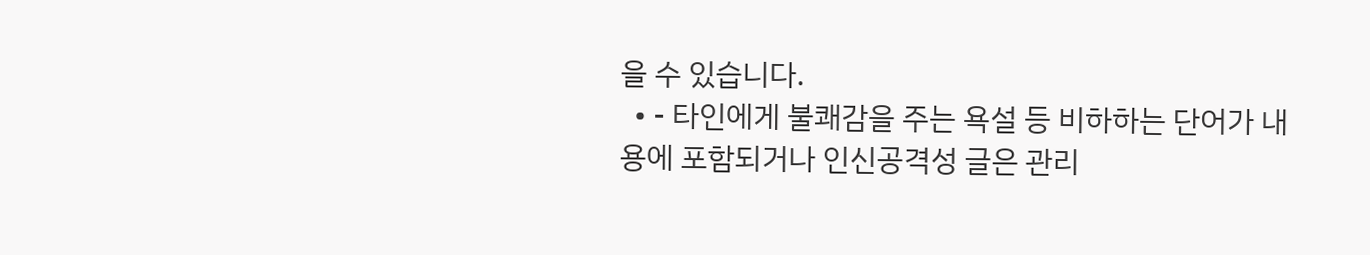을 수 있습니다.
  • - 타인에게 불쾌감을 주는 욕설 등 비하하는 단어가 내용에 포함되거나 인신공격성 글은 관리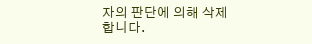자의 판단에 의해 삭제 합니다.